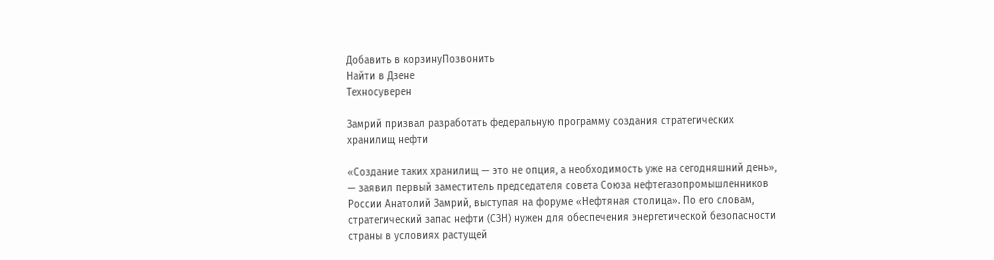Добавить в корзинуПозвонить
Найти в Дзене
Техносуверен

Замрий призвал разработать федеральную программу создания стратегических хранилищ нефти

«Создание таких хранилищ — это не опция, а необходимость уже на сегодняшний день», — заявил первый заместитель председателя совета Союза нефтегазопромышленников России Анатолий Замрий, выступая на форуме «Нефтяная столица». По его словам, стратегический запас нефти (СЗН) нужен для обеспечения энергетической безопасности страны в условиях растущей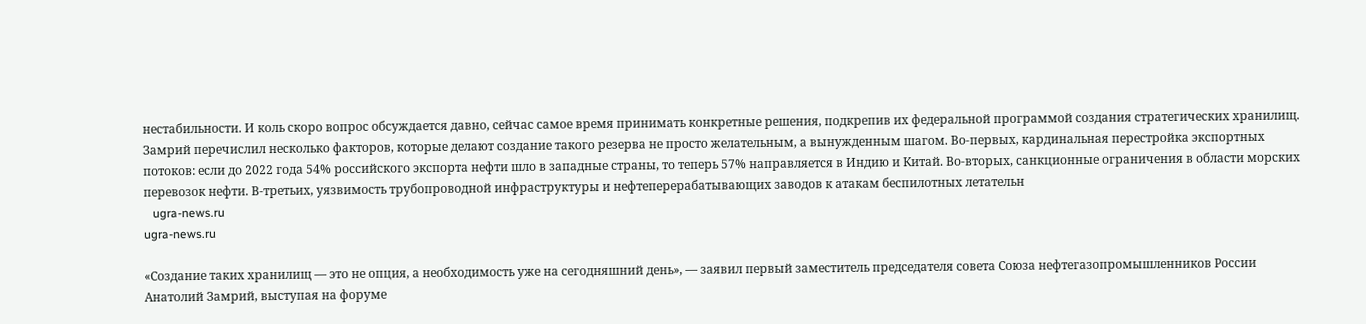нестабильности. И коль скоро вопрос обсуждается давно, сейчас самое время принимать конкретные решения, подкрепив их федеральной программой создания стратегических хранилищ. Замрий перечислил несколько факторов, которые делают создание такого резерва не просто желательным, а вынужденным шагом. Во-первых, кардинальная перестройка экспортных потоков: если до 2022 года 54% российского экспорта нефти шло в западные страны, то теперь 57% направляется в Индию и Китай. Во-вторых, санкционные ограничения в области морских перевозок нефти. В-третьих, уязвимость трубопроводной инфраструктуры и нефтеперерабатывающих заводов к атакам беспилотных летательн
   ugra-news.ru
ugra-news.ru

«Создание таких хранилищ — это не опция, а необходимость уже на сегодняшний день», — заявил первый заместитель председателя совета Союза нефтегазопромышленников России Анатолий Замрий, выступая на форуме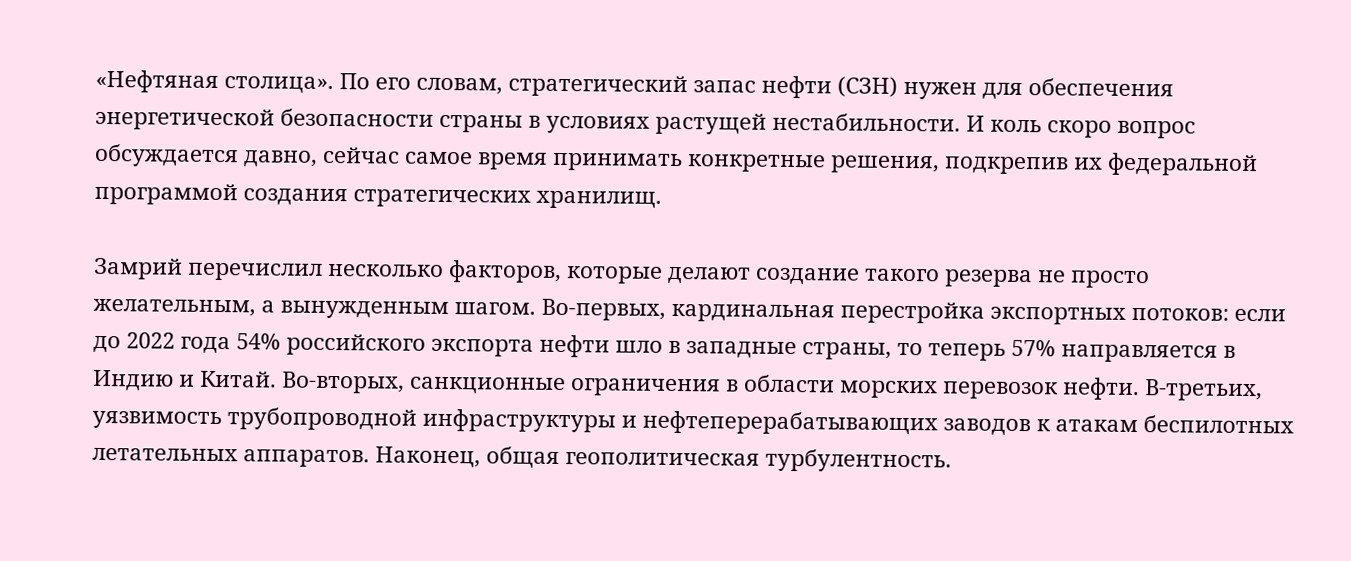«Нефтяная столица». По его словам, стратегический запас нефти (СЗН) нужен для обеспечения энергетической безопасности страны в условиях растущей нестабильности. И коль скоро вопрос обсуждается давно, сейчас самое время принимать конкретные решения, подкрепив их федеральной программой создания стратегических хранилищ.

Замрий перечислил несколько факторов, которые делают создание такого резерва не просто желательным, а вынужденным шагом. Во-первых, кардинальная перестройка экспортных потоков: если до 2022 года 54% российского экспорта нефти шло в западные страны, то теперь 57% направляется в Индию и Китай. Во-вторых, санкционные ограничения в области морских перевозок нефти. В-третьих, уязвимость трубопроводной инфраструктуры и нефтеперерабатывающих заводов к атакам беспилотных летательных аппаратов. Наконец, общая геополитическая турбулентность.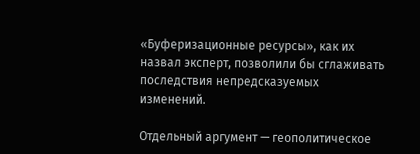«Буферизационные ресурсы», как их назвал эксперт, позволили бы сглаживать последствия непредсказуемых изменений.

Отдельный аргумент — геополитическое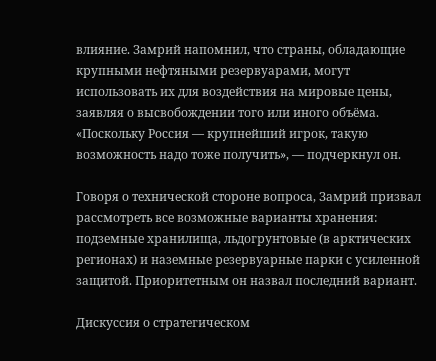влияние. Замрий напомнил, что страны, обладающие крупными нефтяными резервуарами, могут использовать их для воздействия на мировые цены, заявляя о высвобождении того или иного объёма. «Поскольку Россия — крупнейший игрок, такую возможность надо тоже получить», — подчеркнул он.

Говоря о технической стороне вопроса, Замрий призвал рассмотреть все возможные варианты хранения: подземные хранилища, льдогрунтовые (в арктических регионах) и наземные резервуарные парки с усиленной защитой. Приоритетным он назвал последний вариант.

Дискуссия о стратегическом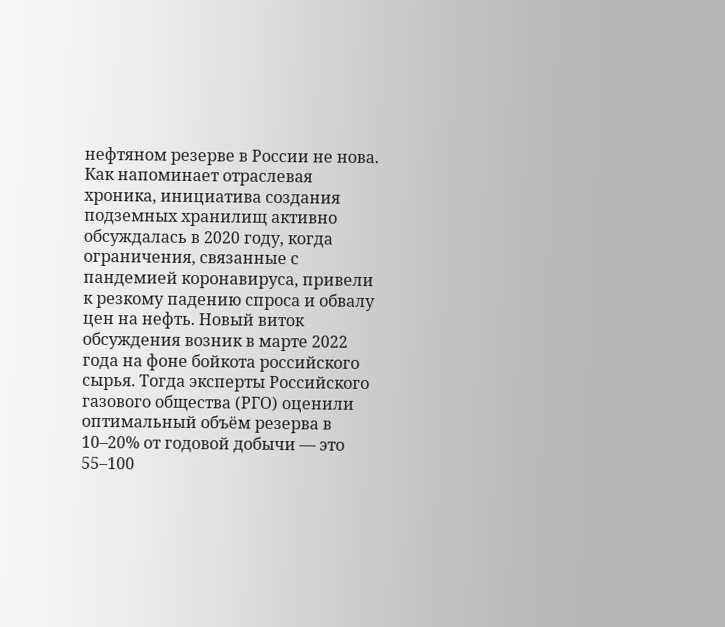нефтяном резерве в России не нова. Как напоминает отраслевая хроника, инициатива создания подземных хранилищ активно обсуждалась в 2020 году, когда ограничения, связанные с пандемией коронавируса, привели к резкому падению спроса и обвалу цен на нефть. Новый виток обсуждения возник в марте 2022 года на фоне бойкота российского сырья. Тогда эксперты Российского газового общества (РГО) оценили оптимальный объём резерва в 10–20% от годовой добычи — это 55–100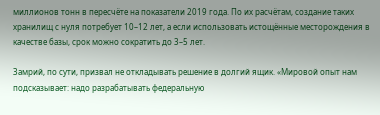миллионов тонн в пересчёте на показатели 2019 года. По их расчётам, создание таких хранилищ с нуля потребует 10–12 лет, а если использовать истощённые месторождения в качестве базы, срок можно сократить до 3–5 лет.

Замрий, по сути, призвал не откладывать решение в долгий ящик. «Мировой опыт нам подсказывает: надо разрабатывать федеральную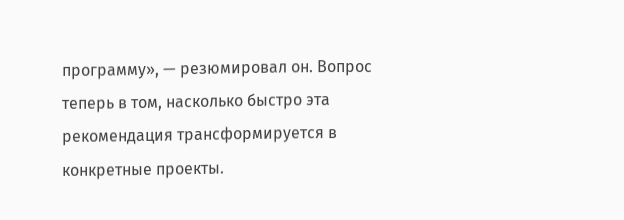программу», — резюмировал он. Вопрос теперь в том, насколько быстро эта рекомендация трансформируется в конкретные проекты.